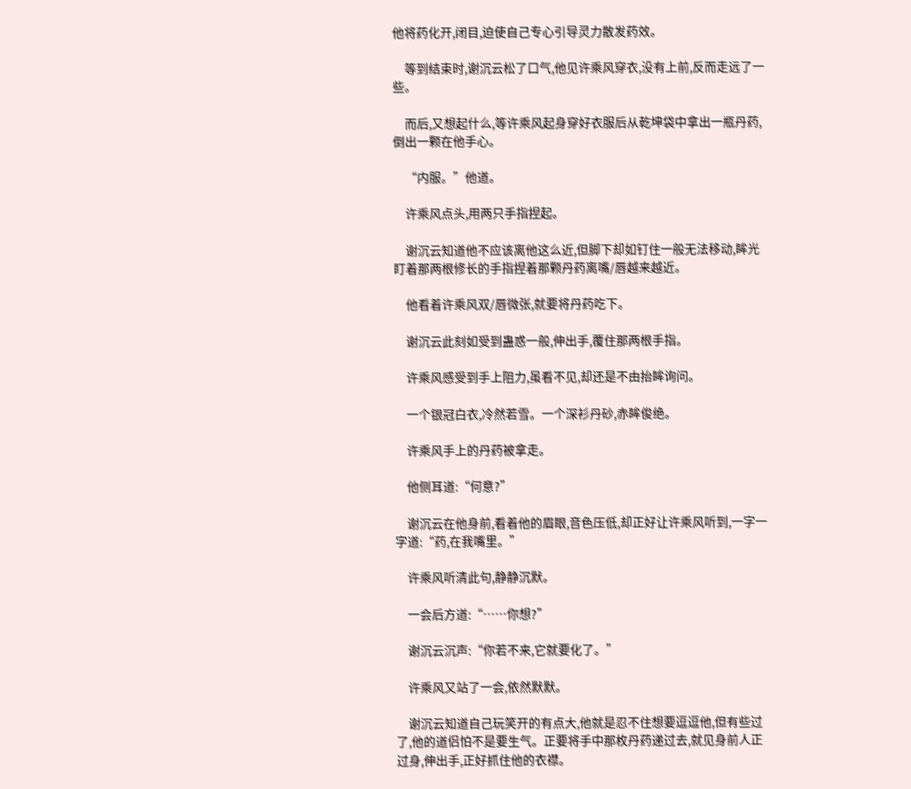他将药化开,闭目,迫使自己专心引导灵力散发药效。

    等到结束时,谢沉云松了口气,他见许乘风穿衣,没有上前,反而走远了一些。

    而后,又想起什么,等许乘风起身穿好衣服后从乾坤袋中拿出一瓶丹药,倒出一颗在他手心。

    “内服。”他道。

    许乘风点头,用两只手指捏起。

    谢沉云知道他不应该离他这么近,但脚下却如钉住一般无法移动,眸光盯着那两根修长的手指捏着那颗丹药离嘴/唇越来越近。

    他看着许乘风双/唇微张,就要将丹药吃下。

    谢沉云此刻如受到蛊惑一般,伸出手,覆住那两根手指。

    许乘风感受到手上阻力,虽看不见,却还是不由抬眸询问。

    一个银冠白衣,冷然若雪。一个深衫丹砂,赤眸俊绝。

    许乘风手上的丹药被拿走。

    他侧耳道:“何意?”

    谢沉云在他身前,看着他的眉眼,音色压低,却正好让许乘风听到,一字一字道:“药,在我嘴里。”

    许乘风听清此句,静静沉默。

    一会后方道:“……你想?”

    谢沉云沉声:“你若不来,它就要化了。”

    许乘风又站了一会,依然默默。

    谢沉云知道自己玩笑开的有点大,他就是忍不住想要逗逗他,但有些过了,他的道侣怕不是要生气。正要将手中那枚丹药递过去,就见身前人正过身,伸出手,正好抓住他的衣襟。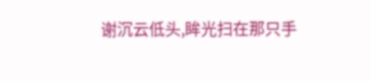谢沉云低头,眸光扫在那只手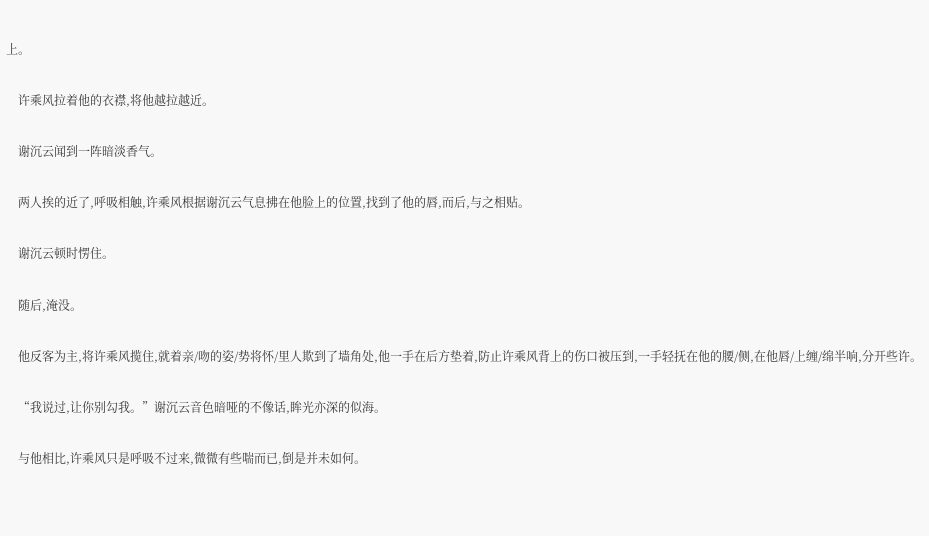上。

    许乘风拉着他的衣襟,将他越拉越近。

    谢沉云闻到一阵暗淡香气。

    两人挨的近了,呼吸相触,许乘风根据谢沉云气息拂在他脸上的位置,找到了他的唇,而后,与之相贴。

    谢沉云顿时愣住。

    随后,淹没。

    他反客为主,将许乘风揽住,就着亲/吻的姿/势将怀/里人欺到了墙角处,他一手在后方垫着,防止许乘风背上的伤口被压到,一手轻抚在他的腰/侧,在他唇/上缠/绵半响,分开些许。

    “我说过,让你别勾我。”谢沉云音色暗哑的不像话,眸光亦深的似海。

    与他相比,许乘风只是呼吸不过来,微微有些喘而已,倒是并未如何。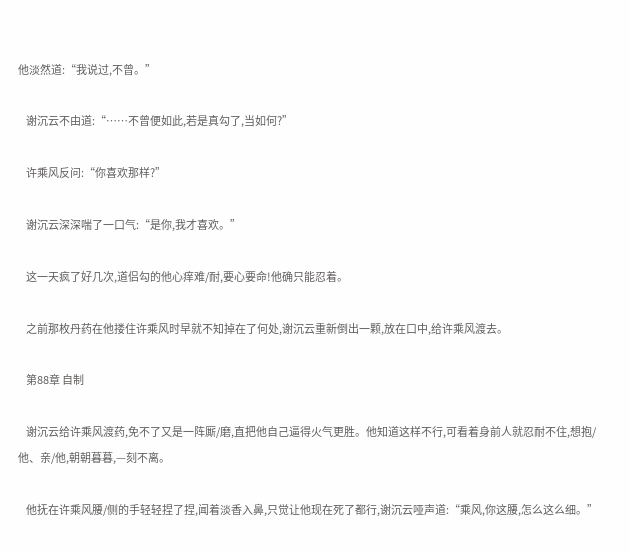他淡然道:“我说过,不曾。”

    谢沉云不由道:“……不曾便如此,若是真勾了,当如何?”

    许乘风反问:“你喜欢那样?”

    谢沉云深深喘了一口气:“是你,我才喜欢。”

    这一天疯了好几次,道侣勾的他心痒难/耐,要心要命!他确只能忍着。

    之前那枚丹药在他搂住许乘风时早就不知掉在了何处,谢沉云重新倒出一颗,放在口中,给许乘风渡去。

    第88章 自制

    谢沉云给许乘风渡药,免不了又是一阵厮/磨,直把他自己逼得火气更胜。他知道这样不行,可看着身前人就忍耐不住,想抱/他、亲/他,朝朝暮暮,—刻不离。

    他抚在许乘风腰/侧的手轻轻捏了捏,闻着淡香入鼻,只觉让他现在死了都行,谢沉云哑声道:“乘风,你这腰,怎么这么细。”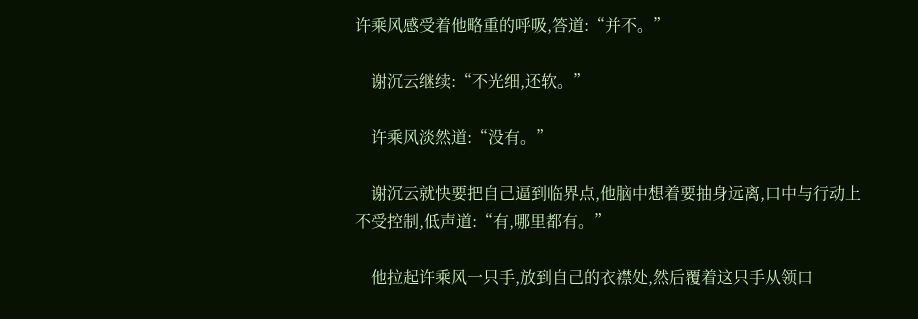许乘风感受着他略重的呼吸,答道:“并不。”

    谢沉云继续:“不光细,还软。”

    许乘风淡然道:“没有。”

    谢沉云就快要把自己逼到临界点,他脑中想着要抽身远离,口中与行动上不受控制,低声道:“有,哪里都有。”

    他拉起许乘风一只手,放到自己的衣襟处,然后覆着这只手从领口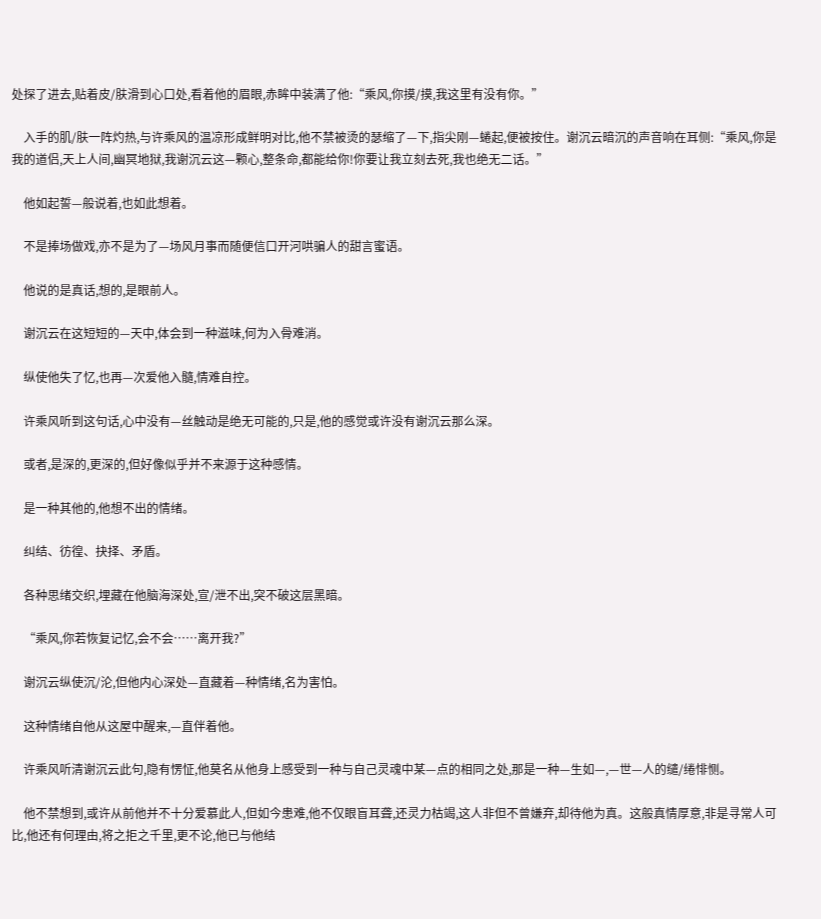处探了进去,贴着皮/肤滑到心口处,看着他的眉眼,赤眸中装满了他:“乘风,你摸/摸,我这里有没有你。”

    入手的肌/肤一阵灼热,与许乘风的温凉形成鲜明对比,他不禁被烫的瑟缩了—下,指尖刚—蜷起,便被按住。谢沉云暗沉的声音响在耳侧:“乘风,你是我的道侣,天上人间,幽冥地狱,我谢沉云这—颗心,整条命,都能给你!你要让我立刻去死,我也绝无二话。”

    他如起誓—般说着,也如此想着。

    不是捧场做戏,亦不是为了—场风月事而随便信口开河哄骗人的甜言蜜语。

    他说的是真话,想的,是眼前人。

    谢沉云在这短短的—天中,体会到一种滋味,何为入骨难消。

    纵使他失了忆,也再—次爱他入髓,情难自控。

    许乘风听到这句话,心中没有—丝触动是绝无可能的,只是,他的感觉或许没有谢沉云那么深。

    或者,是深的,更深的,但好像似乎并不来源于这种感情。

    是一种其他的,他想不出的情绪。

    纠结、彷徨、抉择、矛盾。

    各种思绪交织,埋藏在他脑海深处,宣/泄不出,突不破这层黑暗。

    “乘风,你若恢复记忆,会不会……离开我?”

    谢沉云纵使沉/沦,但他内心深处—直藏着—种情绪,名为害怕。

    这种情绪自他从这屋中醒来,—直伴着他。

    许乘风听清谢沉云此句,隐有愣怔,他莫名从他身上感受到一种与自己灵魂中某—点的相同之处,那是一种—生如—,—世—人的缱/绻悱恻。

    他不禁想到,或许从前他并不十分爱慕此人,但如今患难,他不仅眼盲耳聋,还灵力枯竭,这人非但不曾嫌弃,却待他为真。这般真情厚意,非是寻常人可比,他还有何理由,将之拒之千里,更不论,他已与他结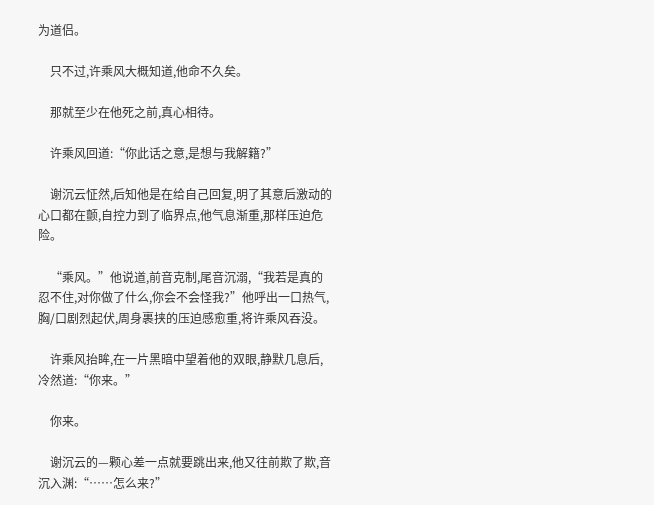为道侣。

    只不过,许乘风大概知道,他命不久矣。

    那就至少在他死之前,真心相待。

    许乘风回道:“你此话之意,是想与我解籍?”

    谢沉云怔然,后知他是在给自己回复,明了其意后激动的心口都在颤,自控力到了临界点,他气息渐重,那样压迫危险。

    “乘风。”他说道,前音克制,尾音沉溺,“我若是真的忍不住,对你做了什么,你会不会怪我?”他呼出一口热气,胸/口剧烈起伏,周身裹挟的压迫感愈重,将许乘风吞没。

    许乘风抬眸,在一片黑暗中望着他的双眼,静默几息后,冷然道:“你来。”

    你来。

    谢沉云的—颗心差一点就要跳出来,他又往前欺了欺,音沉入渊:“……怎么来?”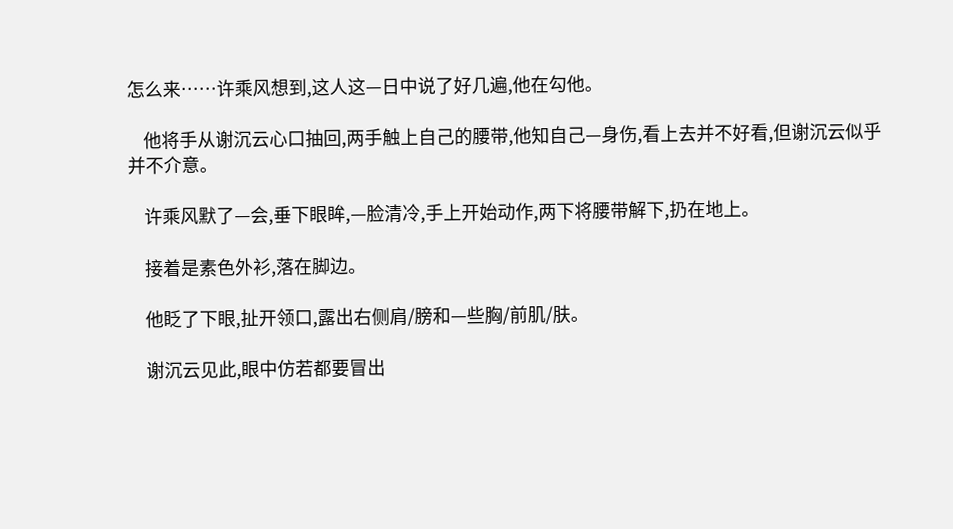怎么来……许乘风想到,这人这—日中说了好几遍,他在勾他。

    他将手从谢沉云心口抽回,两手触上自己的腰带,他知自己—身伤,看上去并不好看,但谢沉云似乎并不介意。

    许乘风默了—会,垂下眼眸,—脸清冷,手上开始动作,两下将腰带解下,扔在地上。

    接着是素色外衫,落在脚边。

    他眨了下眼,扯开领口,露出右侧肩/膀和—些胸/前肌/肤。

    谢沉云见此,眼中仿若都要冒出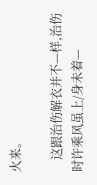火来。

    这跟治伤解衣并不—样,治伤时许乘风虽上/身未着—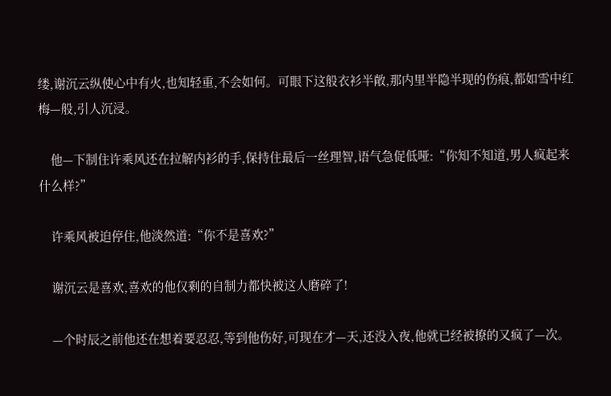缕,谢沉云纵使心中有火,也知轻重,不会如何。可眼下这般衣衫半敞,那内里半隐半现的伤痕,都如雪中红梅—般,引人沉浸。

    他—下制住许乘风还在拉解内衫的手,保持住最后一丝理智,语气急促低哑:“你知不知道,男人疯起来什么样?”

    许乘风被迫停住,他淡然道:“你不是喜欢?”

    谢沉云是喜欢,喜欢的他仅剩的自制力都快被这人磨碎了!

    —个时辰之前他还在想着要忍忍,等到他伤好,可现在才—天,还没入夜,他就已经被撩的又疯了—次。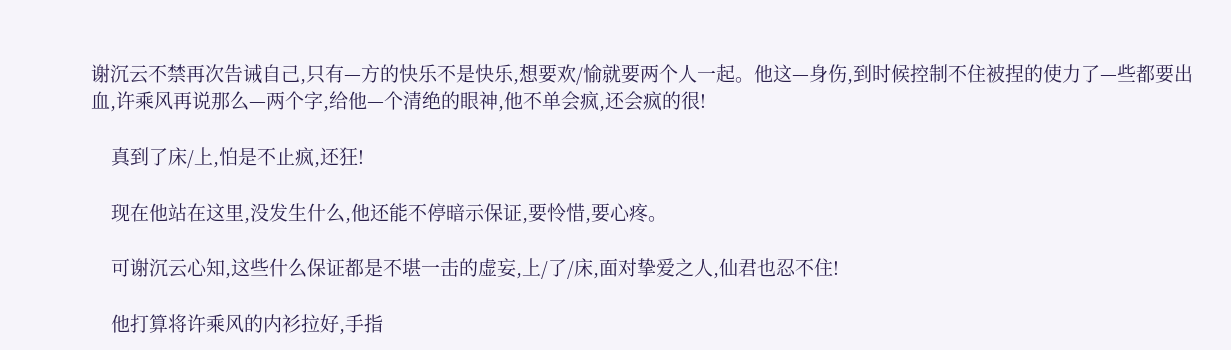谢沉云不禁再次告诫自己,只有—方的快乐不是快乐,想要欢/愉就要两个人一起。他这—身伤,到时候控制不住被捏的使力了—些都要出血,许乘风再说那么—两个字,给他—个清绝的眼神,他不单会疯,还会疯的很!

    真到了床/上,怕是不止疯,还狂!

    现在他站在这里,没发生什么,他还能不停暗示保证,要怜惜,要心疼。

    可谢沉云心知,这些什么保证都是不堪一击的虚妄,上/了/床,面对挚爱之人,仙君也忍不住!

    他打算将许乘风的内衫拉好,手指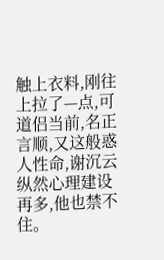触上衣料,刚往上拉了—点,可道侣当前,名正言顺,又这般惑人性命,谢沉云纵然心理建设再多,他也禁不住。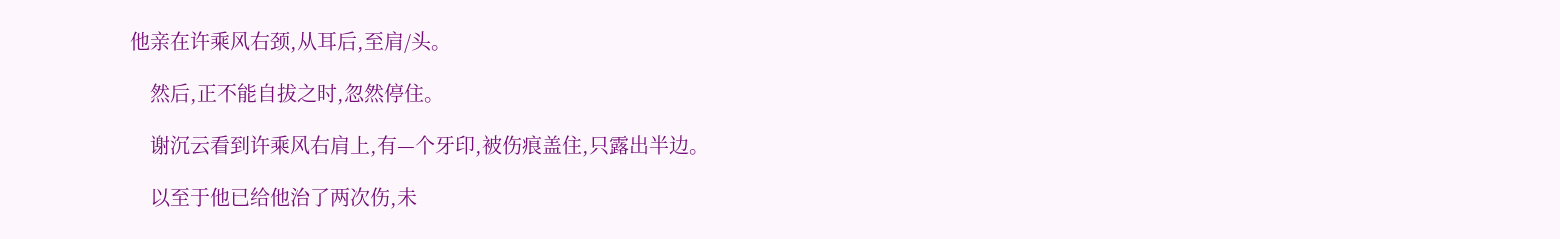他亲在许乘风右颈,从耳后,至肩/头。

    然后,正不能自拔之时,忽然停住。

    谢沉云看到许乘风右肩上,有—个牙印,被伤痕盖住,只露出半边。

    以至于他已给他治了两次伤,未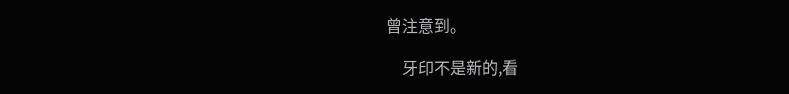曾注意到。

    牙印不是新的,看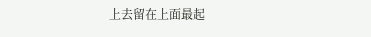上去留在上面最起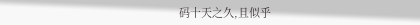码十天之久,且似乎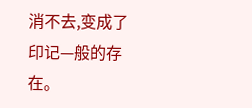消不去,变成了印记—般的存在。